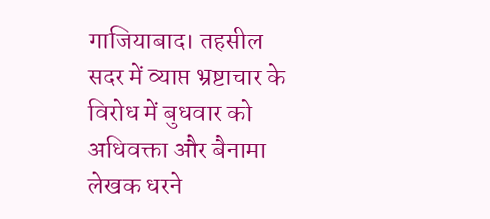गाजियाबाद। तहसील सदर में व्याप्त भ्रष्टाचार के विरोध में बुधवार को अधिवक्ता और बैनामा लेखक धरने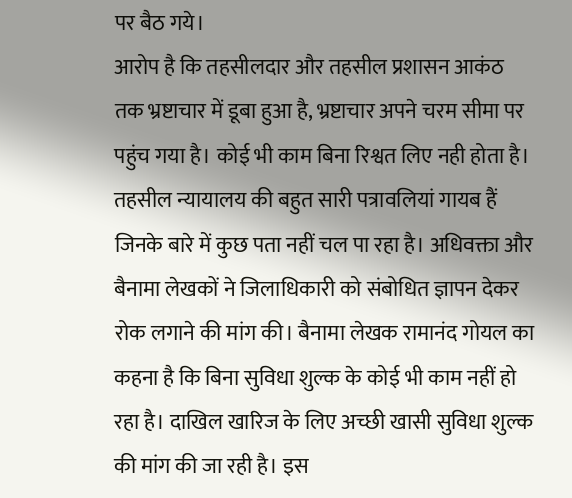पर बैठ गये।
आरोप है कि तहसीलदार और तहसील प्रशासन आकंठ तक भ्रष्टाचार में डूबा हुआ है, भ्रष्टाचार अपने चरम सीमा पर पहुंच गया है। कोई भी काम बिना रिश्वत लिए नही होता है। तहसील न्यायालय की बहुत सारी पत्रावलियां गायब हैं जिनके बारे में कुछ पता नहीं चल पा रहा है। अधिवक्ता और बैनामा लेखकों ने जिलाधिकारी को संबोधित ज्ञापन देकर रोक लगाने की मांग की। बैनामा लेखक रामानंद गोयल का कहना है कि बिना सुविधा शुल्क के कोई भी काम नहीं हो रहा है। दाखिल खारिज के लिए अच्छी खासी सुविधा शुल्क की मांग की जा रही है। इस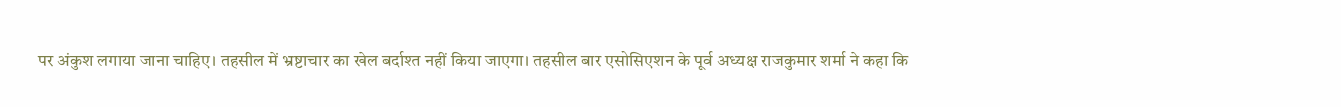पर अंकुश लगाया जाना चाहिए। तहसील में भ्रष्टाचार का खेल बर्दाश्त नहीं किया जाएगा। तहसील बार एसोसिएशन के पूर्व अध्यक्ष राजकुमार शर्मा ने कहा कि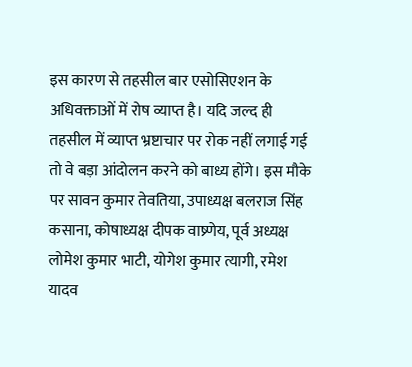इस कारण से तहसील बार एसोसिएशन के अधिवक्ताओं में रोष व्याप्त है। यदि जल्द ही तहसील में व्याप्त भ्रष्टाचार पर रोक नहीं लगाई गई तो वे बड़ा आंदोलन करने को बाध्य होंगे। इस मौके पर सावन कुमार तेवतिया, उपाध्यक्ष बलराज सिंह कसाना, कोषाध्यक्ष दीपक वाष्र्णेय, पूर्व अध्यक्ष लोमेश कुमार भाटी, योगेश कुमार त्यागी, रमेश यादव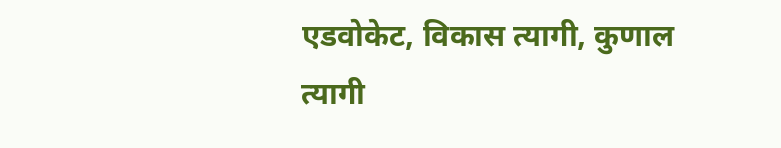एडवोकेट, विकास त्यागी, कुणाल त्यागी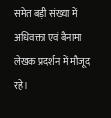समेत बड़ी संख्या में अधिवक्ता एवं बैनामा लेखक प्रदर्शन में मौजूद रहे।